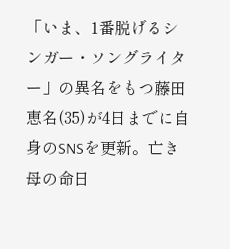「いま、1番脱げるシンガー・ソングライター」の異名をもつ藤田恵名(35)が4日までに自身のSNSを更新。亡き母の命日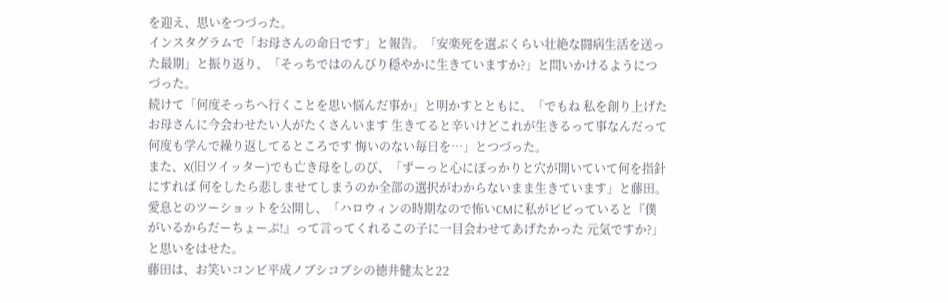を迎え、思いをつづった。
インスタグラムで「お母さんの命日です」と報告。「安楽死を選ぶくらい壮絶な闘病生活を送った最期」と振り返り、「そっちではのんびり穏やかに生きていますか?」と問いかけるようにつづった。
続けて「何度そっちへ行くことを思い悩んだ事か」と明かすとともに、「でもね 私を創り上げたお母さんに今会わせたい人がたくさんいます 生きてると辛いけどこれが生きるって事なんだって何度も学んで繰り返してるところです 悔いのない毎日を…」とつづった。
また、X(旧ツイッター)でも亡き母をしのび、「ずーっと心にぽっかりと穴が開いていて何を指針にすれば 何をしたら悲しませてしまうのか全部の選択がわからないまま生きています」と藤田。
愛息とのツーショットを公開し、「ハロウィンの時期なので怖いCMに私がビビっていると『僕がいるからだーちょーぷ!』って言ってくれるこの子に一目会わせてあげたかった 元気ですか?」と思いをはせた。
藤田は、お笑いコンビ平成ノブシコブシの徳井健太と22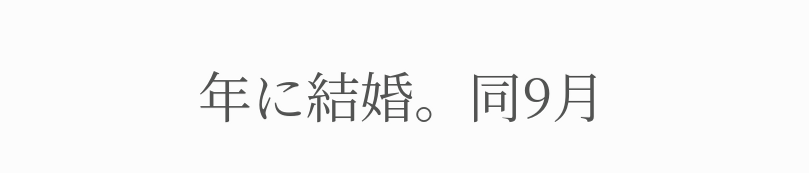年に結婚。同9月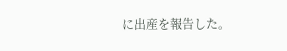に出産を報告した。